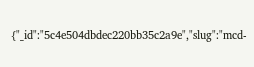{"_id":"5c4e504dbdec220bb35c2a9e","slug":"mcd-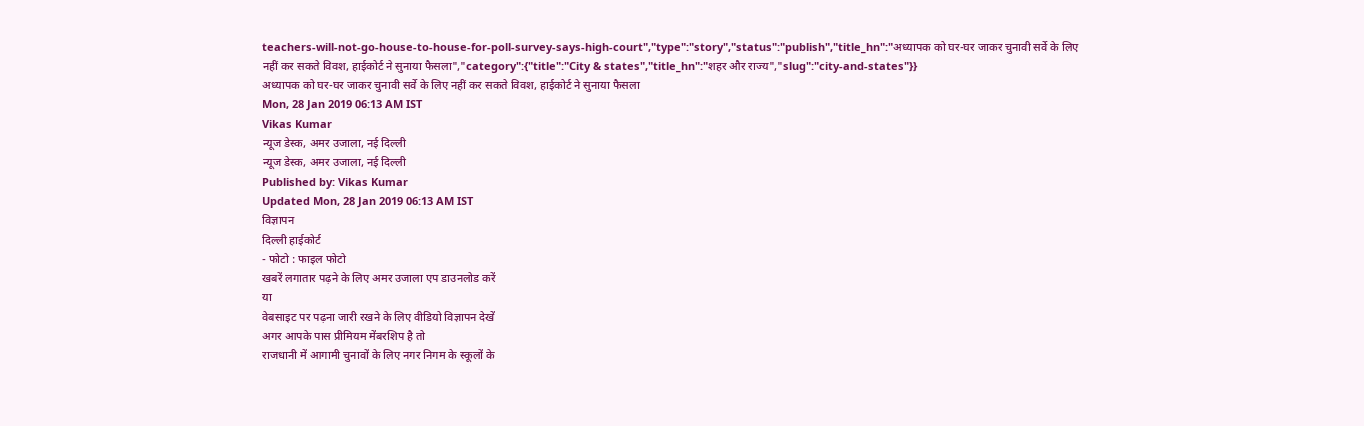teachers-will-not-go-house-to-house-for-poll-survey-says-high-court","type":"story","status":"publish","title_hn":"अध्यापक को घर-घर जाकर चुनावी सर्वे के लिए नहीं कर सकते विवश, हाईकोर्ट ने सुनाया फैसला","category":{"title":"City & states","title_hn":"शहर और राज्य","slug":"city-and-states"}}
अध्यापक को घर-घर जाकर चुनावी सर्वे के लिए नहीं कर सकते विवश, हाईकोर्ट ने सुनाया फैसला
Mon, 28 Jan 2019 06:13 AM IST
Vikas Kumar
न्यूज डेस्क, अमर उजाला, नई दिल्ली
न्यूज डेस्क, अमर उजाला, नई दिल्ली
Published by: Vikas Kumar
Updated Mon, 28 Jan 2019 06:13 AM IST
विज्ञापन
दिल्ली हाईकोर्ट
- फोटो : फाइल फोटो
खबरें लगातार पढ़ने के लिए अमर उजाला एप डाउनलोड करें
या
वेबसाइट पर पढ़ना जारी रखने के लिए वीडियो विज्ञापन देखें
अगर आपके पास प्रीमियम मेंबरशिप है तो
राजधानी में आगामी चुनावों के लिए नगर निगम के स्कूलों के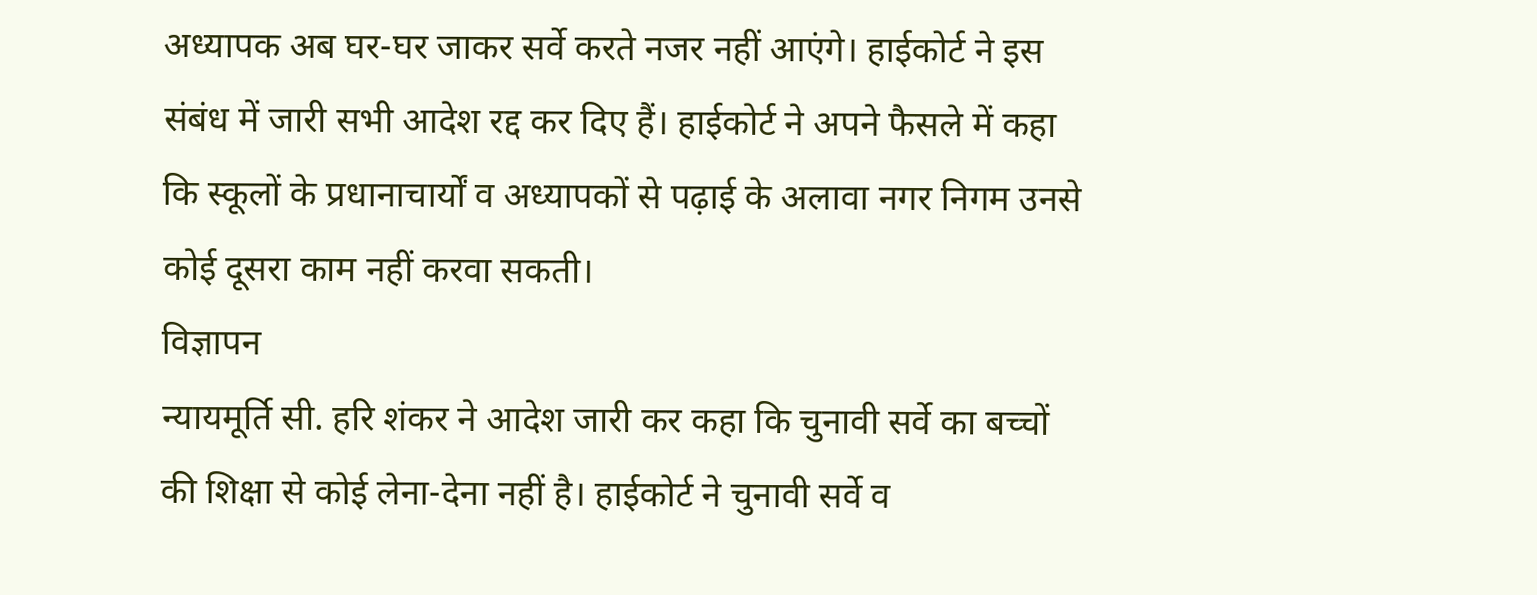अध्यापक अब घर-घर जाकर सर्वे करते नजर नहीं आएंगे। हाईकोर्ट ने इस संबंध में जारी सभी आदेश रद्द कर दिए हैं। हाईकोर्ट ने अपने फैसले में कहा कि स्कूलों के प्रधानाचार्यों व अध्यापकों से पढ़ाई के अलावा नगर निगम उनसे कोई दूसरा काम नहीं करवा सकती।
विज्ञापन
न्यायमूर्ति सी. हरि शंकर ने आदेश जारी कर कहा कि चुनावी सर्वे का बच्चों की शिक्षा से कोई लेना-देना नहीं है। हाईकोर्ट ने चुनावी सर्वे व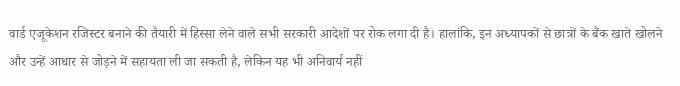वार्ड एजूकेशन रजिस्टर बनाने की तैयारी में हिस्सा लेने वाले सभी सरकारी आदेशों पर रोक लगा दी है। हालांकि, इन अध्यापकों से छात्रों के बैंक खाते खोलने और उन्हें आधार से जोड़ने में सहायता ली जा सकती है, लेकिन यह भी अनिवार्य नहीं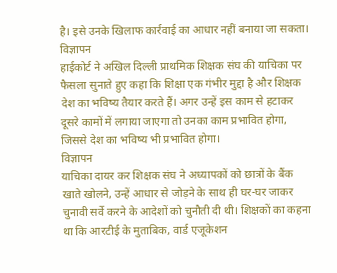है। इसे उनके खिलाफ कार्रवाई का आधार नहीं बनाया जा सकता।
विज्ञापन
हाईकोर्ट ने अखिल दिल्ली प्राथमिक शिक्षक संघ की याचिका पर फैसला सुनाते हुए कहा कि शिक्षा एक गंभीर मुद्दा है और शिक्षक देश का भविष्य तैयार करते हैं। अगर उन्हें इस काम से हटाकर दूसरे कामों में लगाया जाएगा तो उनका काम प्रभावित होगा, जिससे देश का भविष्य भी प्रभावित होगा।
विज्ञापन
याचिका दायर कर शिक्षक संघ ने अध्यापकों को छात्रों के बैंक खाते खोलने, उन्हें आधार से जोड़ने के साथ ही घर-घर जाकर चुनावी सर्वे करने के आदेशों को चुनौती दी थी। शिक्षकों का कहना था कि आरटीई के मुताबिक, वार्ड एजूकेशन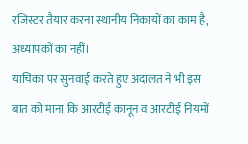रजिस्टर तैयार करना स्थानीय निकायों का काम है, अध्यापकों का नहीं।
याचिका पर सुनवाई करते हुए अदालत ने भी इस बात को माना कि आरटीई कानून व आरटीई नियमों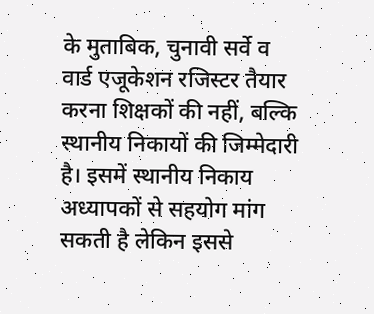के मुताबिक, चुनावी सर्वे व वार्ड एजूकेशन रजिस्टर तैयार करना शिक्षकों की नहीं, बल्कि स्थानीय निकायों की जिम्मेदारी है। इसमें स्थानीय निकाय अध्यापकों से सहयोग मांग सकती है लेकिन इससे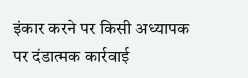इंकार करने पर किसी अध्यापक पर दंडात्मक कार्रवाई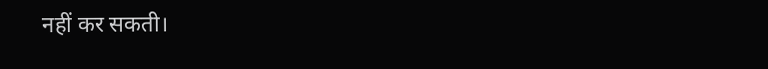नहीं कर सकती।